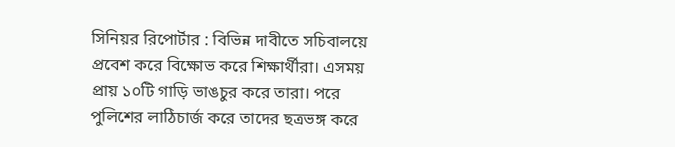সিনিয়র রিপোর্টার : বিভিন্ন দাবীতে সচিবালয়ে প্রবেশ করে বিক্ষোভ করে শিক্ষার্থীরা। এসময় প্রায় ১০টি গাড়ি ভাঙচুর করে তারা। পরে পুলিশের লাঠিচার্জ করে তাদের ছত্রভঙ্গ করে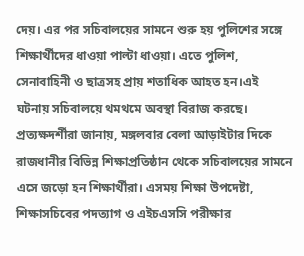দেয়। এর পর সচিবালয়ের সামনে শুরু হয় পুলিশের সঙ্গে শিক্ষার্থীদের ধাওয়া পাল্টা ধাওয়া। এতে পুলিশ, সেনাবাহিনী ও ছাত্রসহ প্রায় শতাধিক আহত হন।এই ঘটনায় সচিবালয়ে থমথমে অবস্থা বিরাজ করছে।
প্রত্যক্ষদর্শীরা জানায়, মঙ্গলবার বেলা আড়াইটার দিকে রাজধানীর বিভিন্ন শিক্ষাপ্রতিষ্ঠান থেকে সচিবালয়ের সামনে এসে জড়ো হন শিক্ষার্থীরা। এসময় শিক্ষা উপদেষ্টা, শিক্ষাসচিবের পদত্যাগ ও এইচএসসি পরীক্ষার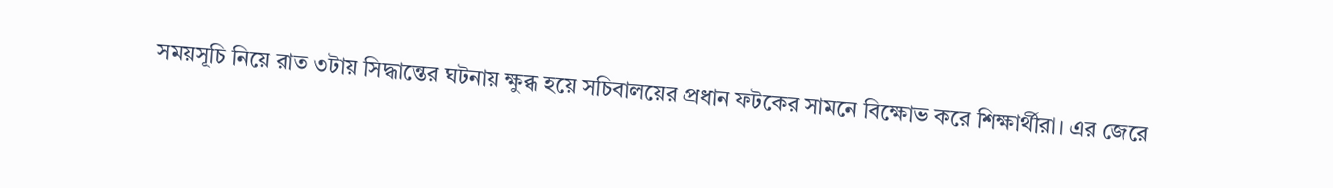সময়সূচি নিয়ে রাত ৩টায় সিদ্ধান্তের ঘটনায় ক্ষুব্ধ হয়ে সচিবালয়ের প্রধান ফটকের সামনে বিক্ষোভ করে শিক্ষার্থীরা। এর জেরে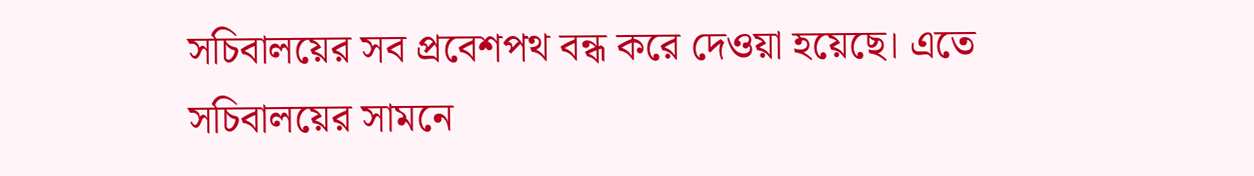সচিবালয়ের সব প্রবেশপথ বন্ধ করে দেওয়া হয়েছে। এতে সচিবালয়ের সামনে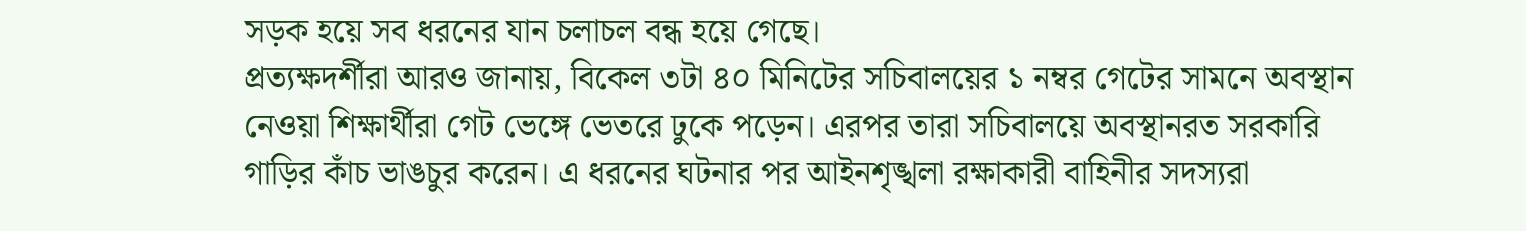সড়ক হয়ে সব ধরনের যান চলাচল বন্ধ হয়ে গেছে।
প্রত্যক্ষদর্শীরা আরও জানায়, বিকেল ৩টা ৪০ মিনিটের সচিবালয়ের ১ নম্বর গেটের সামনে অবস্থান নেওয়া শিক্ষার্থীরা গেট ভেঙ্গে ভেতরে ঢুকে পড়েন। এরপর তারা সচিবালয়ে অবস্থানরত সরকারি গাড়ির কাঁচ ভাঙচুর করেন। এ ধরনের ঘটনার পর আইনশৃঙ্খলা রক্ষাকারী বাহিনীর সদস্যরা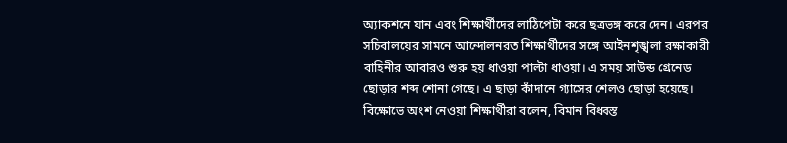অ্যাকশনে যান এবং শিক্ষার্থীদের লাঠিপেটা করে ছত্রভঙ্গ করে দেন। এরপর সচিবালয়ের সামনে আন্দোলনরত শিক্ষার্থীদের সঙ্গে আইনশৃঙ্খলা রক্ষাকারী বাহিনীর আবারও শুরু হয় ধাওয়া পাল্টা ধাওয়া। এ সময় সাউন্ড গ্রেনেড ছোড়ার শব্দ শোনা গেছে। এ ছাড়া কাঁদানে গ্যাসের শেলও ছোড়া হয়েছে।
বিক্ষোভে অংশ নেওয়া শিক্ষার্থীরা বলেন, বিমান বিধ্বস্ত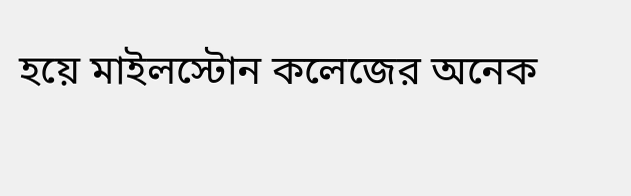হয়ে মাইলস্টোন কলেজের অনেক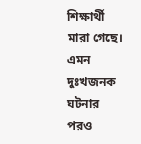শিক্ষার্থী মারা গেছে। এমন দুঃখজনক ঘটনার পরও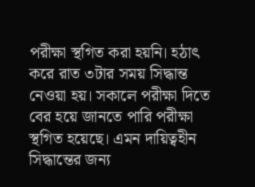পরীক্ষা স্থগিত করা হয়নি। হঠাৎ করে রাত ৩টার সময় সিদ্ধান্ত নেওয়া হয়। সকালে পরীক্ষা দিতে বের হয়ে জানতে পারি পরীক্ষা স্থগিত হয়েছে। এমন দায়িত্বহীন সিদ্ধান্তের জন্য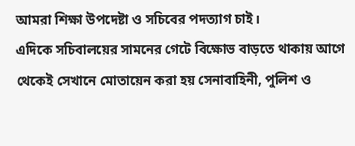আমরা শিক্ষা উপদেষ্টা ও সচিবের পদত্যাগ চাই।
এদিকে সচিবালয়ের সামনের গেটে বিক্ষোভ বাড়তে থাকায় আগে থেকেই সেখানে মোতায়েন করা হয় সেনাবাহিনী, পুলিশ ও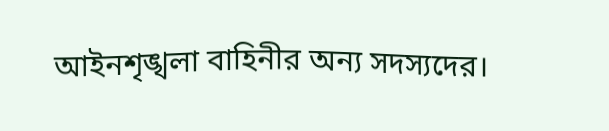আইনশৃঙ্খলা বাহিনীর অন্য সদস্যদের।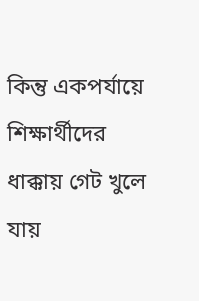কিন্তু একপর্যায়ে শিক্ষার্থীদের ধাক্কায় গেট খুলে যায়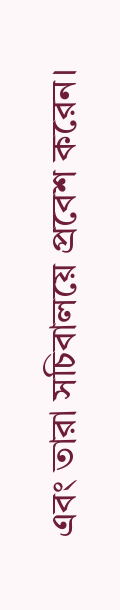এবং তারা সচিবালয়ে প্রবেশ করেন।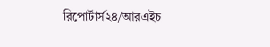রিপোর্টার্স২৪/আরএইচ